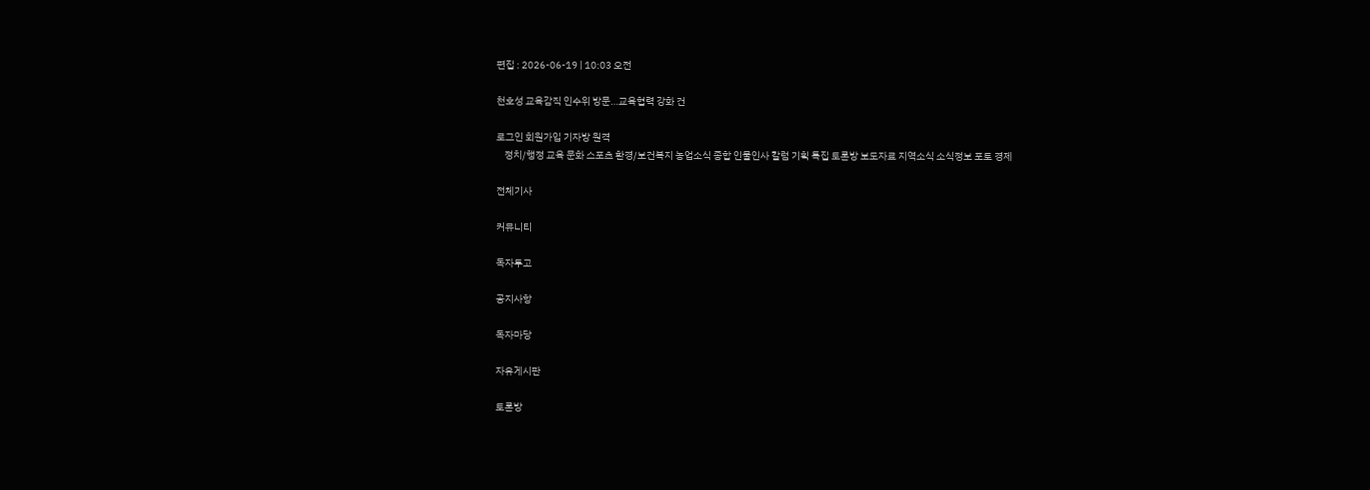편집 : 2026-06-19 | 10:03 오전

천호성 교육감직 인수위 방문…교육협력 강화 건

로그인 회원가입 기자방 원격
    정치/행정 교육 문화 스포츠 환경/보건복지 농업소식 종합 인물인사 칼럼 기획 특집 토론방 보도자료 지역소식 소식정보 포토 경제

전체기사

커뮤니티

독자투고

공지사항

독자마당

자유게시판

토론방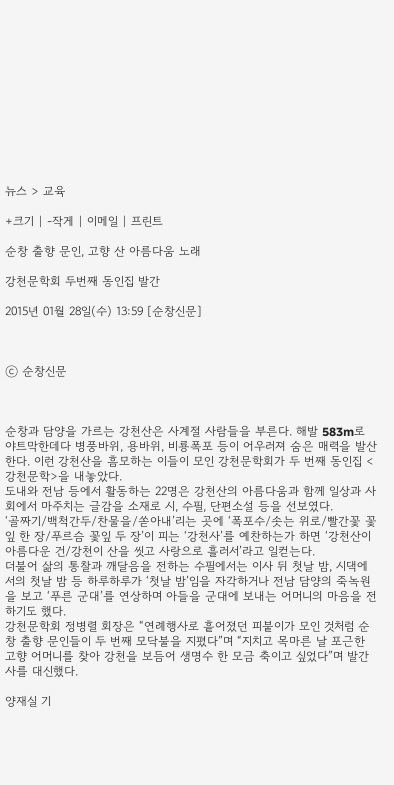뉴스 > 교육

+크기 | -작게 | 이메일 | 프린트

순창 출향 문인, 고향 산 아름다움 노래

강천문학회 두번째 동인집 발간

2015년 01월 28일(수) 13:59 [순창신문]



ⓒ 순창신문



순창과 담양을 가르는 강천산은 사계절 사람들을 부른다. 해발 583m로 야트막한데다 병풍바위, 용바위, 비룡폭포 등이 어우러져 숨은 매력을 발산한다. 이런 강천산을 흠모하는 이들이 모인 강천문학회가 두 번째 동인집 <강천문학>을 내놓았다.
도내와 전남 등에서 활동하는 22명은 강천산의 아름다움과 함께 일상과 사회에서 마주치는 글감을 소재로 시, 수필, 단편소설 등을 선보였다.
‘골짜기/백척간두/찬물을/쏟아내’리는 곳에 ‘폭포수/솟는 위로/빨간꽃 꽃잎 한 장/푸르슴 꽃잎 두 장’이 피는 ‘강천사’를 예찬하는가 하면 ‘강천산이 아름다운 건/강천이 산을 씻고 사랑으로 흘러서’라고 일컫는다.
더불어 삶의 통찰과 깨달음을 전하는 수필에서는 이사 뒤 첫날 밤, 시댁에서의 첫날 밤 등 하루하루가 ‘첫날 밤’임을 자각하거나 전남 담양의 죽녹원을 보고 ‘푸른 군대’를 연상하며 아들을 군대에 보내는 어머니의 마음을 전하기도 했다.
강천문학회 정병렬 회장은 “연례행사로 흩어졌던 피붙이가 모인 것처럼 순창 출향 문인들이 두 번째 모닥불을 지폈다”며 “지치고 목마른 날 포근한 고향 어머니를 찾아 강천을 보듬어 생명수 한 모금 축이고 싶었다”며 발간사를 대신했다.

양재실 기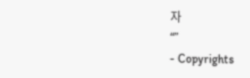자
“”
- Copyrights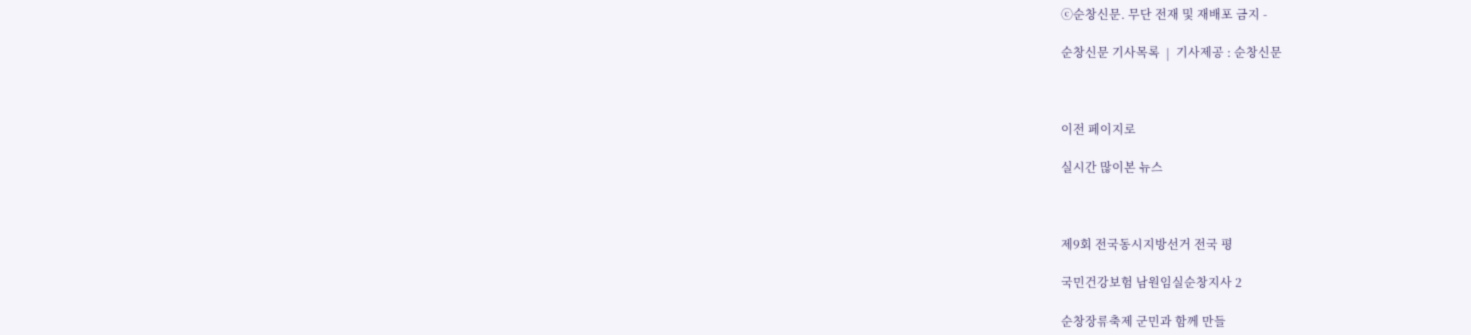ⓒ순창신문. 무단 전재 및 재배포 금지 -

순창신문 기사목록  |  기사제공 : 순창신문



이전 페이지로

실시간 많이본 뉴스



제9회 전국동시지방선거 전국 평

국민건강보험 남원임실순창지사 2

순창장류축제 군민과 함께 만들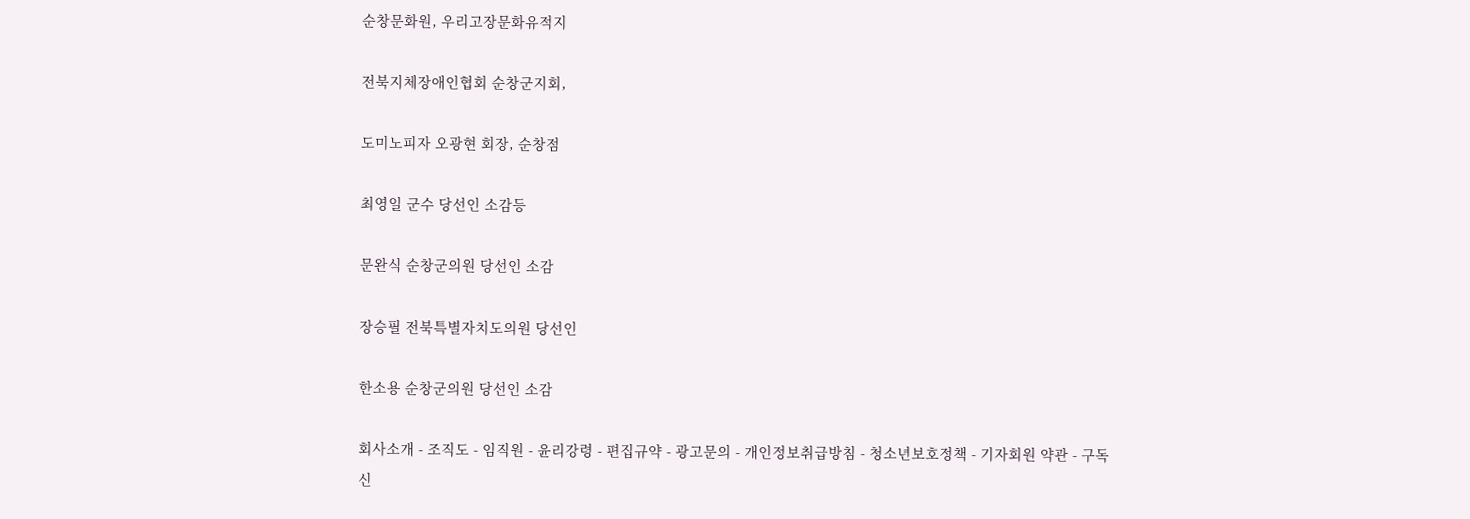순창문화원, 우리고장문화유적지

전북지체장애인협회 순창군지회,

도미노피자 오광현 회장, 순창점

최영일 군수 당선인 소감등

문완식 순창군의원 당선인 소감

장승필 전북특별자치도의원 당선인

한소용 순창군의원 당선인 소감

회사소개 - 조직도 - 임직원 - 윤리강령 - 편집규약 - 광고문의 - 개인정보취급방침 - 청소년보호정책 - 기자회원 약관 - 구독신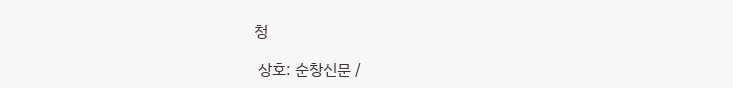청

 상호: 순창신문 /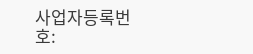사업자등록번호: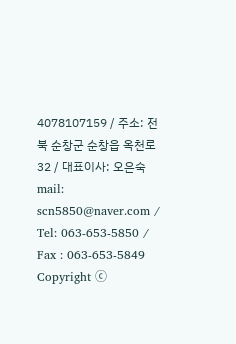4078107159 / 주소: 전북 순창군 순창읍 옥천로 32 / 대표이사: 오은숙
mail: scn5850@naver.com / Tel: 063-653-5850 / Fax : 063-653-5849
Copyright ⓒ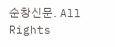순창신문. All Rights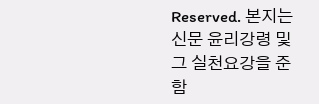Reserved. 본지는 신문 윤리강령 및 그 실천요강을 준함